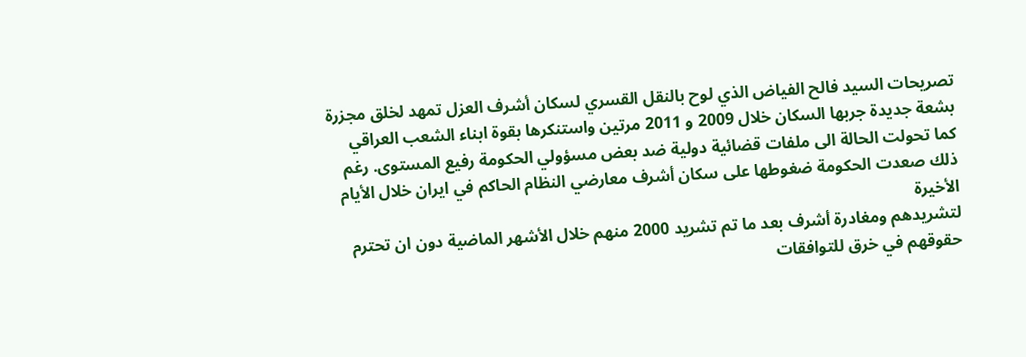تصريحات السيد فالح الفياض الذي لوح بالنقل القسري لسكان أشرف العزل تمهد لخلق مجزرة بشعة جديدة جربها السكان خلال 2009 و 2011 مرتين واستنكرها بقوة ابناء الشعب العراقي كما تحولت الحالة الى ملفات قضائية دولية ضد بعض مسؤولي الحكومة رفيع المستوى. رغم ذلك صعدت الحكومة ضغوطها على سكان أشرف معارضي النظام الحاكم في ايران خلال الأيام الأخيرة
لتشريدهم ومغادرة أشرف بعد ما تم تشريد 2000 منهم خلال الأشهر الماضية دون ان تحترم حقوقهم في خرق للتوافقات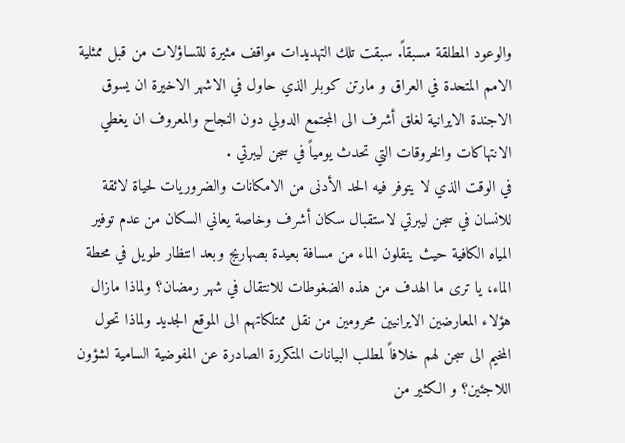والوعود المطلقة مسبقاً. سبقت تلك التهديدات مواقف مثيرة للتساؤلات من قبل ممثلية الامم المتحدة في العراق و مارتن كوبلر الذي حاول في الاشهر الاخيرة ان يسوق الاجندة الايرانية لغلق أشرف الى المجتمع الدولي دون النجاح والمعروف ان يغطي الانتهاكات والخروقات التي تحدث يومياً في سجن ليبرتي .
في الوقت الذي لا يتوفر فيه الحد الأدنى من الامكانات والضروريات لحياة لائقة للانسان في سجن ليبرتي لاستقبال سكان أشرف وخاصة يعاني السكان من عدم توفير المياه الكافية حيث ينقلون الماء من مسافة بعيدة بصهاريج وبعد انتظار طويل في محطة الماء، يا ترى ما الهدف من هذه الضغوطات للانتقال في شهر رمضان؟ ولماذا مازال هؤلاء المعارضين الايرانيين محرومين من نقل ممتلكاتهم الى الموقع الجديد ولماذا تحول المخيم الى سجن لهم خلافاً لمطلب البيانات المتكررة الصادرة عن المفوضية السامية لشؤون اللاجئين؟ و الكثير من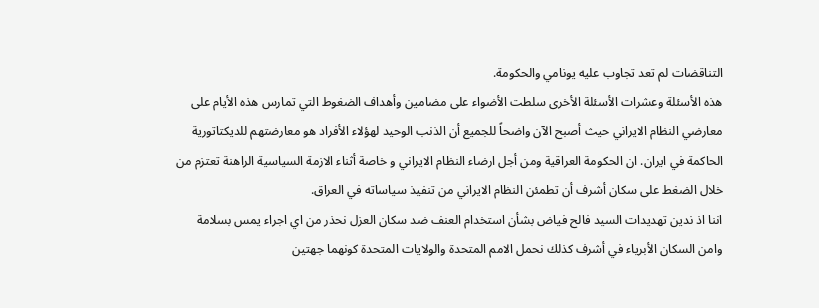التناقضات لم تعد تجاوب عليه يونامي والحكومة.
هذه الأسئلة وعشرات الأسئلة الأخرى سلطت الأضواء على مضامين وأهداف الضغوط التي تمارس هذه الأيام على معارضي النظام الايراني حيث أصبح الآن واضحاً للجميع أن الذنب الوحيد لهؤلاء الأفراد هو معارضتهم للديكتاتورية الحاكمة في ايران. ان الحكومة العراقية ومن أجل ارضاء النظام الايراني و خاصة أثناء الازمة السياسية الراهنة تعتزم من خلال الضغط على سكان أشرف أن تطمئن النظام الايراني من تنفيذ سياساته في العراق.
اننا اذ ندين تهديدات السيد فالح فياض بشأن استخدام العنف ضد سكان العزل نحذر من اي اجراء يمس بسلامة وامن السكان الأبرياء في أشرف كذلك نحمل الامم المتحدة والولايات المتحدة كونهما جهتين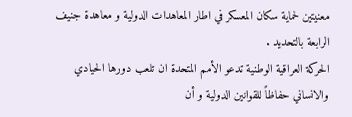معنيتين لحماية سكان المعسكر في اطار المعاهدات الدولية و معاهدة جنيف الرابعة بالتحديد .
الحركة العراقية الوطنية تدعو الأمم المتحدة ان تلعب دورها الحيادي والانساني حفاظاً للقوانين الدولية و أن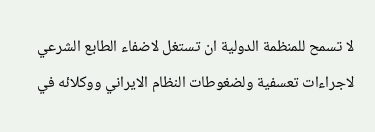لا تسمح للمنظمة الدولية ان تستغل لاضفاء الطابع الشرعي لاجراءات تعسفية ولضغوطات النظام الايراني ووكلائه في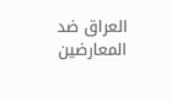العراق ضد المعارضين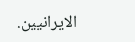الايرانيين.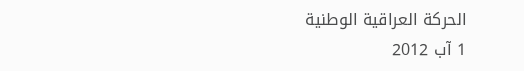الحركة العراقية الوطنية
1 آب 2012